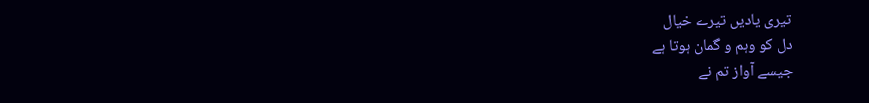تیری یادیں تیرے خیال
دل کو وہم و گمان ہوتا ہے
جیسے آواز تم نے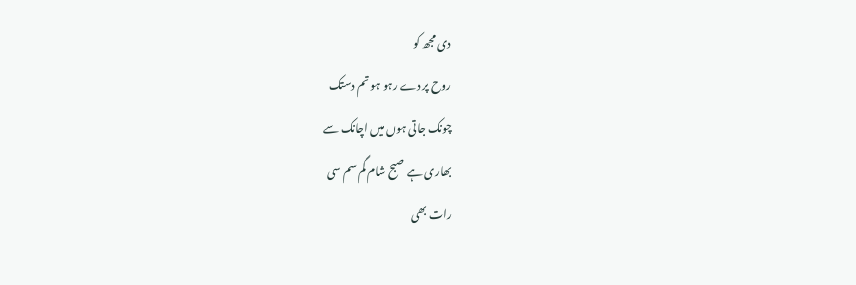دی مجھ کو
روح پر دے رہو ہو تم دستک
چونک جاتی ہوں میں اچانک سے
بھاری ہے صبح شام گم سم سی
رات بھی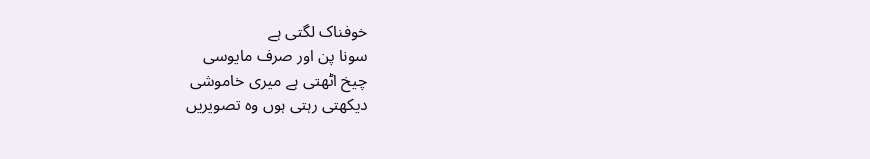خوفناک لگتی ہے
سونا پن اور صرف مایوسی
چیخ اٹھتی ہے میری خاموشی
دیکھتی رہتی ہوں وہ تصویریں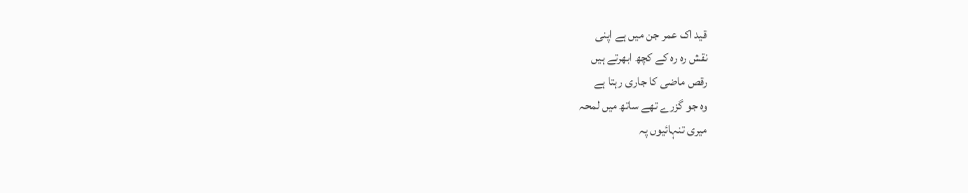قید اک عمر جن میں ہے اپنی
نقش رہ رہ کے کچھ ابھرتے ہیں
رقص ماضی کا جاری رہتا ہے
وہ جو گزرے تھے ساتھ میں لمحہ
میری تنہائیوں پہ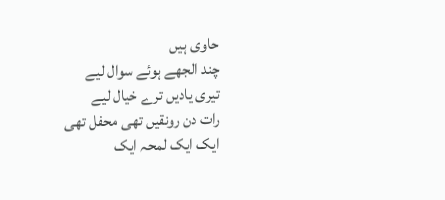حاوی ہیں
چند الجھے ہوئے سوال لیے
تیری یادیں ترے خیال لیے
رات دن رونقیں تھی محفل تھی
ایک ایک لمحہ ایک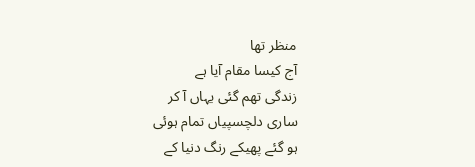منظر تھا
آج کیسا مقام آیا ہے
زندگی تھم گئی یہاں آ کر
ساری دلچسپیاں تمام ہوئی
ہو گئے پھیکے رنگ دنیا کے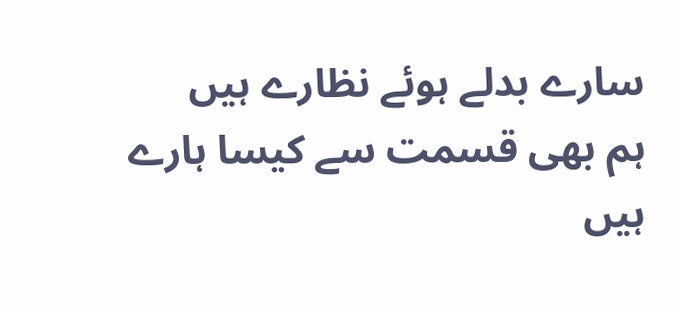سارے بدلے ہوئے نظارے ہیں
ہم بھی قسمت سے کیسا ہارے ہیں